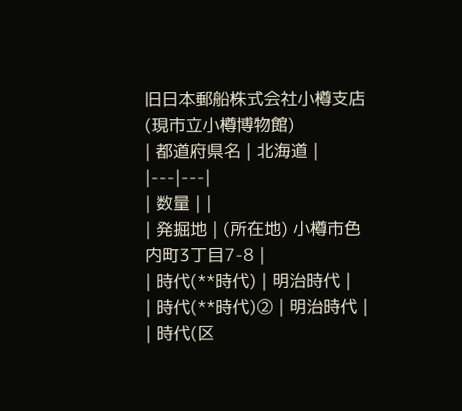旧日本郵船株式会社小樽支店(現市立小樽博物館)
| 都道府県名 | 北海道 |
|---|---|
| 数量 | |
| 発掘地 | (所在地) 小樽市色内町3丁目7-8 |
| 時代(**時代) | 明治時代 |
| 時代(**時代)② | 明治時代 |
| 時代(区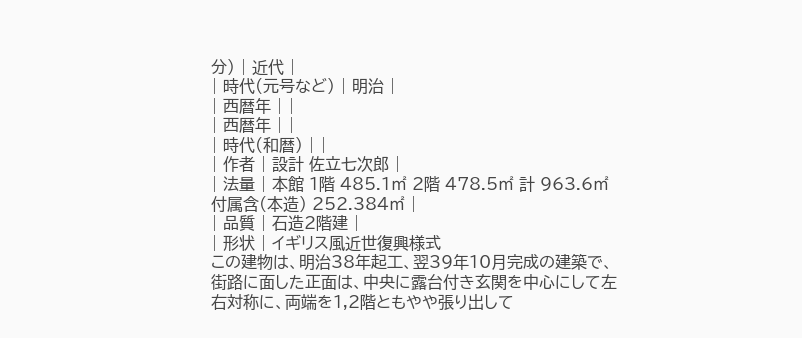分) | 近代 |
| 時代(元号など) | 明治 |
| 西暦年 | |
| 西暦年 | |
| 時代(和暦) | |
| 作者 | 設計 佐立七次郎 |
| 法量 | 本館 1階 485.1㎡ 2階 478.5㎡ 計 963.6㎡
付属含(本造) 252.384㎡ |
| 品質 | 石造2階建 |
| 形状 | イギリス風近世復興様式
この建物は、明治38年起工、翌39年10月完成の建築で、街路に面した正面は、中央に露台付き玄関を中心にして左右対称に、両端を1,2階ともやや張り出して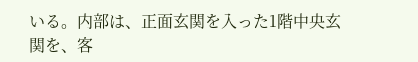いる。内部は、正面玄関を入った1階中央玄関を、客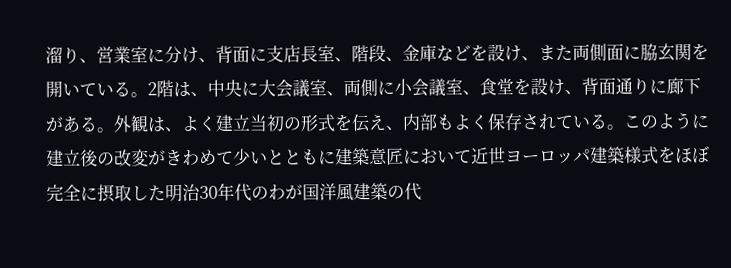溜り、営業室に分け、背面に支店長室、階段、金庫などを設け、また両側面に脇玄関を開いている。2階は、中央に大会議室、両側に小会議室、食堂を設け、背面通りに廊下がある。外観は、よく建立当初の形式を伝え、内部もよく保存されている。このように建立後の改変がきわめて少いとともに建築意匠において近世ヨーロッパ建築様式をほぼ完全に摂取した明治30年代のわが国洋風建築の代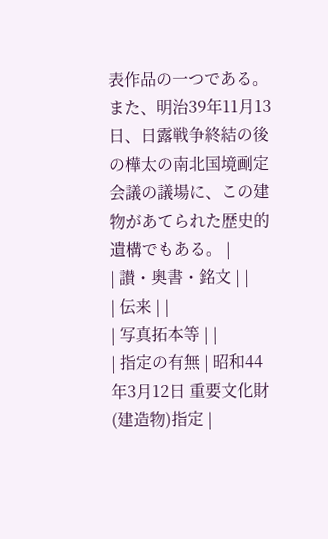表作品の一つである。
また、明治39年11月13日、日露戦争終結の後の樺太の南北国境㓰定会議の議場に、この建物があてられた歴史的遺構でもある。 |
| 讃・奥書・銘文 | |
| 伝来 | |
| 写真拓本等 | |
| 指定の有無 | 昭和44年3月12日 重要文化財(建造物)指定 |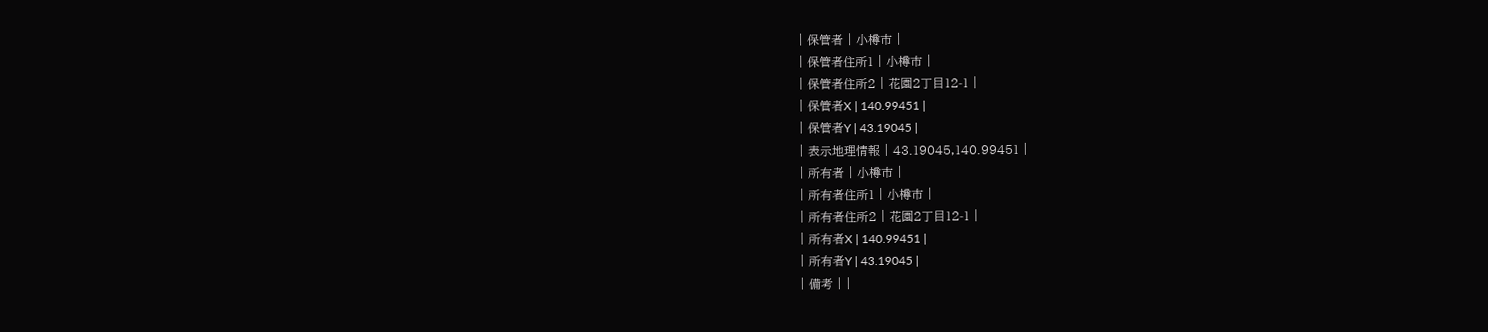| 保管者 | 小樽市 |
| 保管者住所1 | 小樽市 |
| 保管者住所2 | 花園2丁目12-1 |
| 保管者X | 140.99451 |
| 保管者Y | 43.19045 |
| 表示地理情報 | 43.19045,140.99451 |
| 所有者 | 小樽市 |
| 所有者住所1 | 小樽市 |
| 所有者住所2 | 花園2丁目12-1 |
| 所有者X | 140.99451 |
| 所有者Y | 43.19045 |
| 備考 | |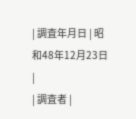| 調査年月日 | 昭和48年12月23日 |
| 調査者 |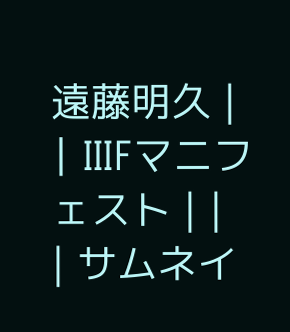遠藤明久 |
| IIIFマニフェスト | |
| サムネイ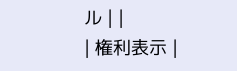ル | |
| 権利表示 |